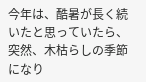今年は、酷暑が長く続いたと思っていたら、突然、木枯らしの季節になり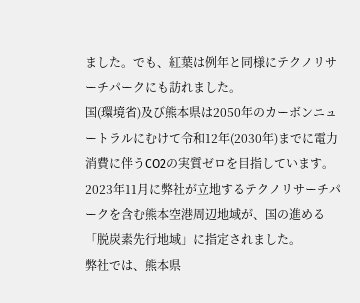ました。でも、紅葉は例年と同様にテクノリサーチパークにも訪れました。
国(環境省)及び熊本県は2050年のカーボンニュートラルにむけて令和12年(2030年)までに電力消費に伴うCO2の実質ゼロを目指しています。
2023年11月に弊社が立地するテクノリサーチパークを含む熊本空港周辺地域が、国の進める「脱炭素先行地域」に指定されました。
弊社では、熊本県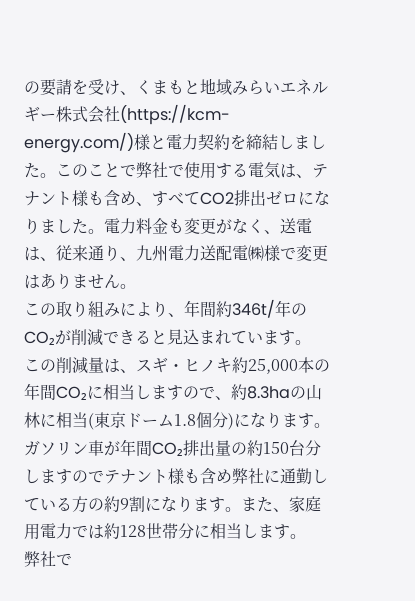の要請を受け、くまもと地域みらいエネルギー株式会社(https://kcm-energy.com/)様と電力契約を締結しました。このことで弊社で使用する電気は、テナント様も含め、すべてCO2排出ゼロになりました。電力料金も変更がなく、送電は、従来通り、九州電力送配電㈱様で変更はありません。
この取り組みにより、年間約346t/年のCO₂が削減できると見込まれています。
この削減量は、スギ・ヒノキ約25,000本の年間CO₂に相当しますので、約8.3haの山林に相当(東京ドーム1.8個分)になります。ガソリン車が年間CO₂排出量の約150台分しますのでテナント様も含め弊社に通勤している方の約9割になります。また、家庭用電力では約128世帯分に相当します。
弊社で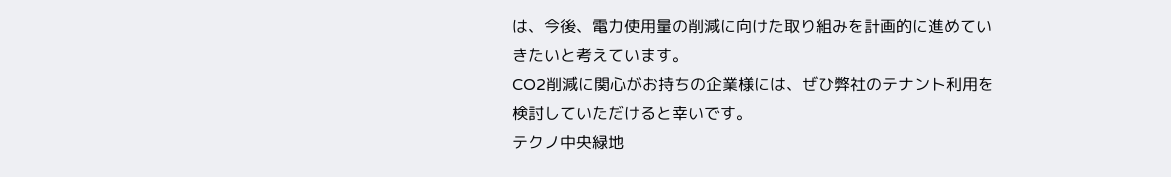は、今後、電力使用量の削減に向けた取り組みを計画的に進めていきたいと考えています。
CO2削減に関心がお持ちの企業様には、ぜひ弊社のテナント利用を検討していただけると幸いです。
テクノ中央緑地